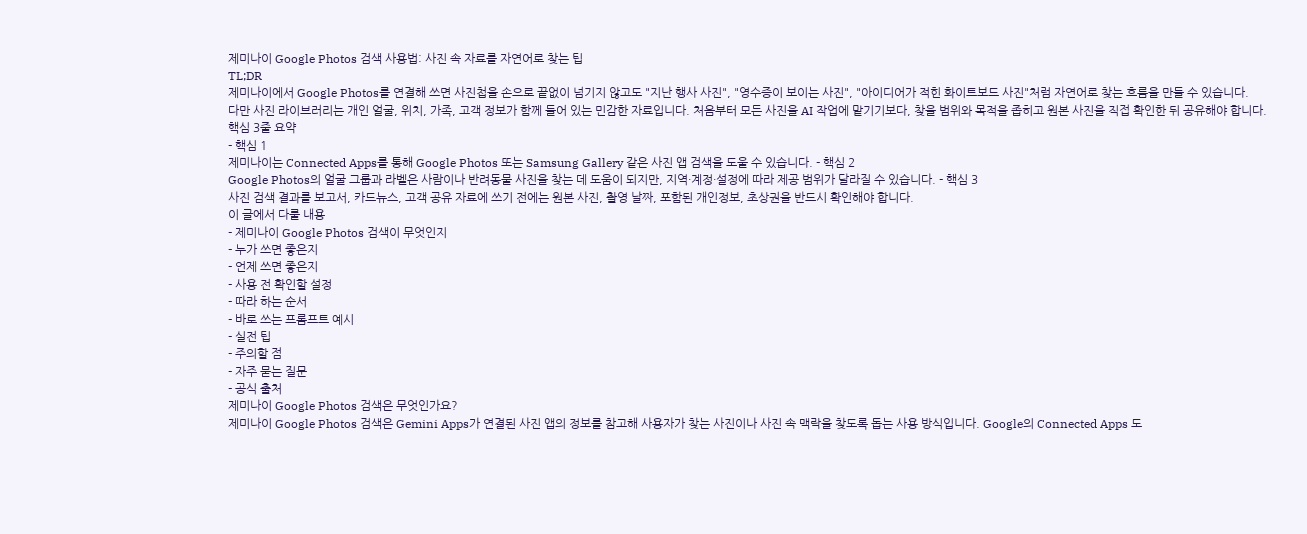제미나이 Google Photos 검색 사용법: 사진 속 자료를 자연어로 찾는 팁
TL;DR
제미나이에서 Google Photos를 연결해 쓰면 사진첩을 손으로 끝없이 넘기지 않고도 "지난 행사 사진", "영수증이 보이는 사진", "아이디어가 적힌 화이트보드 사진"처럼 자연어로 찾는 흐름을 만들 수 있습니다.
다만 사진 라이브러리는 개인 얼굴, 위치, 가족, 고객 정보가 함께 들어 있는 민감한 자료입니다. 처음부터 모든 사진을 AI 작업에 맡기기보다, 찾을 범위와 목적을 좁히고 원본 사진을 직접 확인한 뒤 공유해야 합니다.
핵심 3줄 요약
- 핵심 1
제미나이는 Connected Apps를 통해 Google Photos 또는 Samsung Gallery 같은 사진 앱 검색을 도울 수 있습니다. - 핵심 2
Google Photos의 얼굴 그룹과 라벨은 사람이나 반려동물 사진을 찾는 데 도움이 되지만, 지역·계정·설정에 따라 제공 범위가 달라질 수 있습니다. - 핵심 3
사진 검색 결과를 보고서, 카드뉴스, 고객 공유 자료에 쓰기 전에는 원본 사진, 촬영 날짜, 포함된 개인정보, 초상권을 반드시 확인해야 합니다.
이 글에서 다룰 내용
- 제미나이 Google Photos 검색이 무엇인지
- 누가 쓰면 좋은지
- 언제 쓰면 좋은지
- 사용 전 확인할 설정
- 따라 하는 순서
- 바로 쓰는 프롬프트 예시
- 실전 팁
- 주의할 점
- 자주 묻는 질문
- 공식 출처
제미나이 Google Photos 검색은 무엇인가요?
제미나이 Google Photos 검색은 Gemini Apps가 연결된 사진 앱의 정보를 참고해 사용자가 찾는 사진이나 사진 속 맥락을 찾도록 돕는 사용 방식입니다. Google의 Connected Apps 도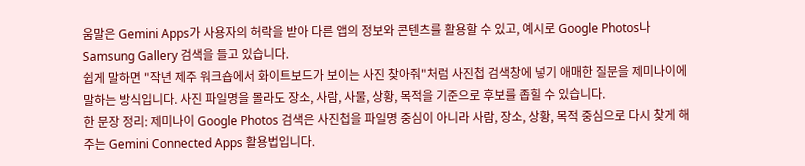움말은 Gemini Apps가 사용자의 허락을 받아 다른 앱의 정보와 콘텐츠를 활용할 수 있고, 예시로 Google Photos나 Samsung Gallery 검색을 들고 있습니다.
쉽게 말하면 "작년 제주 워크숍에서 화이트보드가 보이는 사진 찾아줘"처럼 사진첩 검색창에 넣기 애매한 질문을 제미나이에 말하는 방식입니다. 사진 파일명을 몰라도 장소, 사람, 사물, 상황, 목적을 기준으로 후보를 좁힐 수 있습니다.
한 문장 정리: 제미나이 Google Photos 검색은 사진첩을 파일명 중심이 아니라 사람, 장소, 상황, 목적 중심으로 다시 찾게 해 주는 Gemini Connected Apps 활용법입니다.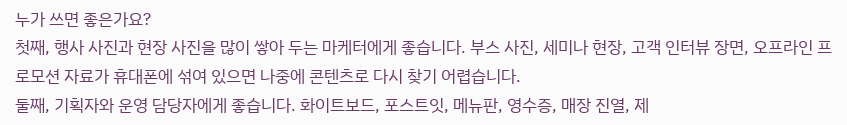누가 쓰면 좋은가요?
첫째, 행사 사진과 현장 사진을 많이 쌓아 두는 마케터에게 좋습니다. 부스 사진, 세미나 현장, 고객 인터뷰 장면, 오프라인 프로모션 자료가 휴대폰에 섞여 있으면 나중에 콘텐츠로 다시 찾기 어렵습니다.
둘째, 기획자와 운영 담당자에게 좋습니다. 화이트보드, 포스트잇, 메뉴판, 영수증, 매장 진열, 제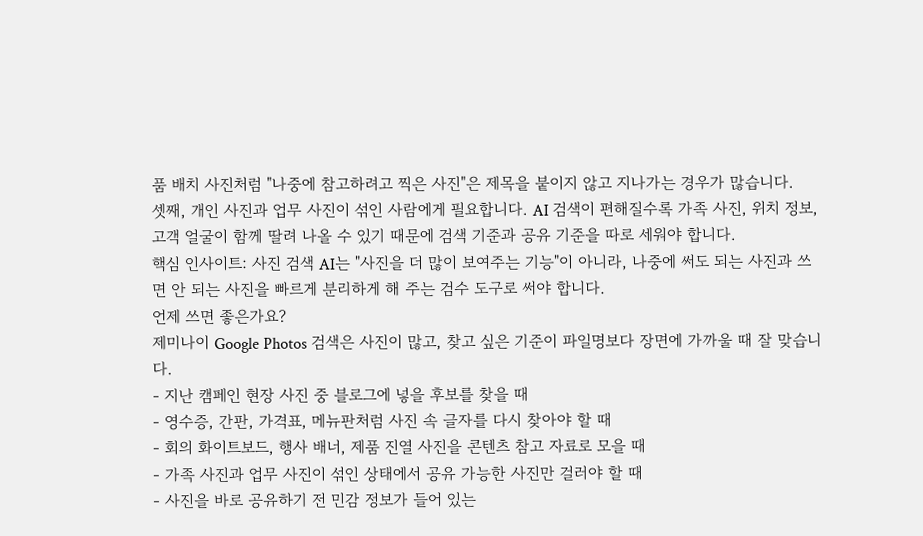품 배치 사진처럼 "나중에 참고하려고 찍은 사진"은 제목을 붙이지 않고 지나가는 경우가 많습니다.
셋째, 개인 사진과 업무 사진이 섞인 사람에게 필요합니다. AI 검색이 편해질수록 가족 사진, 위치 정보, 고객 얼굴이 함께 딸려 나올 수 있기 때문에 검색 기준과 공유 기준을 따로 세워야 합니다.
핵심 인사이트: 사진 검색 AI는 "사진을 더 많이 보여주는 기능"이 아니라, 나중에 써도 되는 사진과 쓰면 안 되는 사진을 빠르게 분리하게 해 주는 검수 도구로 써야 합니다.
언제 쓰면 좋은가요?
제미나이 Google Photos 검색은 사진이 많고, 찾고 싶은 기준이 파일명보다 장면에 가까울 때 잘 맞습니다.
- 지난 캠페인 현장 사진 중 블로그에 넣을 후보를 찾을 때
- 영수증, 간판, 가격표, 메뉴판처럼 사진 속 글자를 다시 찾아야 할 때
- 회의 화이트보드, 행사 배너, 제품 진열 사진을 콘텐츠 참고 자료로 모을 때
- 가족 사진과 업무 사진이 섞인 상태에서 공유 가능한 사진만 걸러야 할 때
- 사진을 바로 공유하기 전 민감 정보가 들어 있는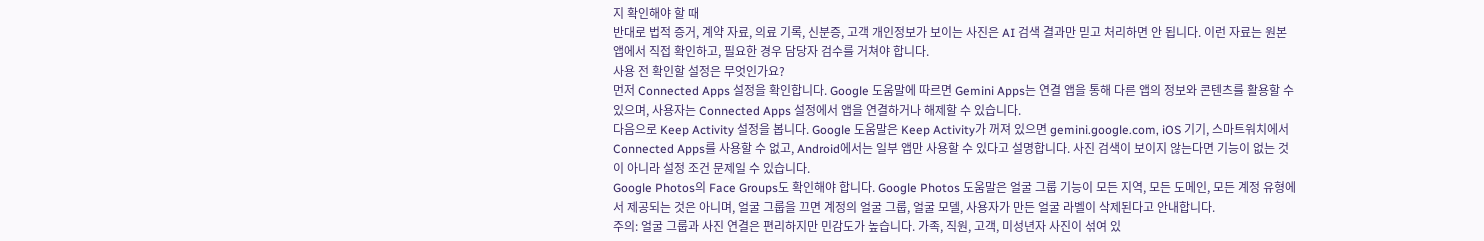지 확인해야 할 때
반대로 법적 증거, 계약 자료, 의료 기록, 신분증, 고객 개인정보가 보이는 사진은 AI 검색 결과만 믿고 처리하면 안 됩니다. 이런 자료는 원본 앱에서 직접 확인하고, 필요한 경우 담당자 검수를 거쳐야 합니다.
사용 전 확인할 설정은 무엇인가요?
먼저 Connected Apps 설정을 확인합니다. Google 도움말에 따르면 Gemini Apps는 연결 앱을 통해 다른 앱의 정보와 콘텐츠를 활용할 수 있으며, 사용자는 Connected Apps 설정에서 앱을 연결하거나 해제할 수 있습니다.
다음으로 Keep Activity 설정을 봅니다. Google 도움말은 Keep Activity가 꺼져 있으면 gemini.google.com, iOS 기기, 스마트워치에서 Connected Apps를 사용할 수 없고, Android에서는 일부 앱만 사용할 수 있다고 설명합니다. 사진 검색이 보이지 않는다면 기능이 없는 것이 아니라 설정 조건 문제일 수 있습니다.
Google Photos의 Face Groups도 확인해야 합니다. Google Photos 도움말은 얼굴 그룹 기능이 모든 지역, 모든 도메인, 모든 계정 유형에서 제공되는 것은 아니며, 얼굴 그룹을 끄면 계정의 얼굴 그룹, 얼굴 모델, 사용자가 만든 얼굴 라벨이 삭제된다고 안내합니다.
주의: 얼굴 그룹과 사진 연결은 편리하지만 민감도가 높습니다. 가족, 직원, 고객, 미성년자 사진이 섞여 있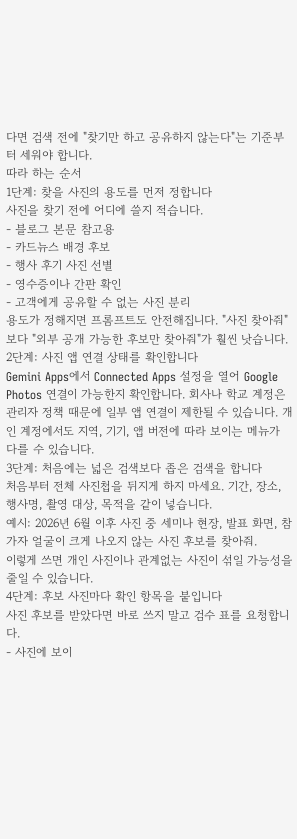다면 검색 전에 "찾기만 하고 공유하지 않는다"는 기준부터 세워야 합니다.
따라 하는 순서
1단계: 찾을 사진의 용도를 먼저 정합니다
사진을 찾기 전에 어디에 쓸지 적습니다.
- 블로그 본문 참고용
- 카드뉴스 배경 후보
- 행사 후기 사진 선별
- 영수증이나 간판 확인
- 고객에게 공유할 수 없는 사진 분리
용도가 정해지면 프롬프트도 안전해집니다. "사진 찾아줘"보다 "외부 공개 가능한 후보만 찾아줘"가 훨씬 낫습니다.
2단계: 사진 앱 연결 상태를 확인합니다
Gemini Apps에서 Connected Apps 설정을 열어 Google Photos 연결이 가능한지 확인합니다. 회사나 학교 계정은 관리자 정책 때문에 일부 앱 연결이 제한될 수 있습니다. 개인 계정에서도 지역, 기기, 앱 버전에 따라 보이는 메뉴가 다를 수 있습니다.
3단계: 처음에는 넓은 검색보다 좁은 검색을 합니다
처음부터 전체 사진첩을 뒤지게 하지 마세요. 기간, 장소, 행사명, 촬영 대상, 목적을 같이 넣습니다.
예시: 2026년 6월 이후 사진 중 세미나 현장, 발표 화면, 참가자 얼굴이 크게 나오지 않는 사진 후보를 찾아줘.
이렇게 쓰면 개인 사진이나 관계없는 사진이 섞일 가능성을 줄일 수 있습니다.
4단계: 후보 사진마다 확인 항목을 붙입니다
사진 후보를 받았다면 바로 쓰지 말고 검수 표를 요청합니다.
- 사진에 보이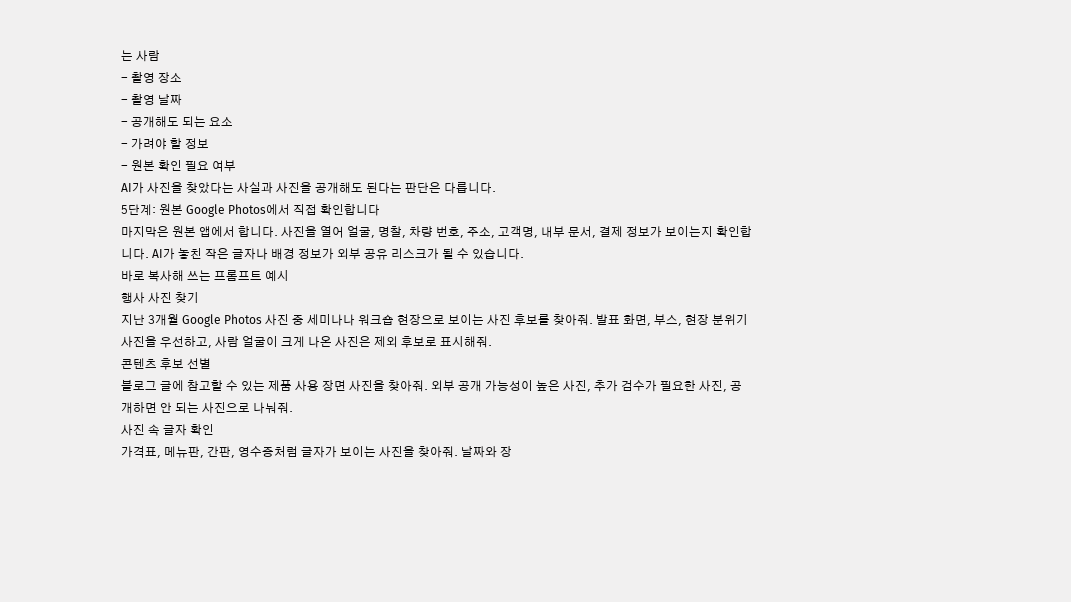는 사람
- 촬영 장소
- 촬영 날짜
- 공개해도 되는 요소
- 가려야 할 정보
- 원본 확인 필요 여부
AI가 사진을 찾았다는 사실과 사진을 공개해도 된다는 판단은 다릅니다.
5단계: 원본 Google Photos에서 직접 확인합니다
마지막은 원본 앱에서 합니다. 사진을 열어 얼굴, 명찰, 차량 번호, 주소, 고객명, 내부 문서, 결제 정보가 보이는지 확인합니다. AI가 놓친 작은 글자나 배경 정보가 외부 공유 리스크가 될 수 있습니다.
바로 복사해 쓰는 프롬프트 예시
행사 사진 찾기
지난 3개월 Google Photos 사진 중 세미나나 워크숍 현장으로 보이는 사진 후보를 찾아줘. 발표 화면, 부스, 현장 분위기 사진을 우선하고, 사람 얼굴이 크게 나온 사진은 제외 후보로 표시해줘.
콘텐츠 후보 선별
블로그 글에 참고할 수 있는 제품 사용 장면 사진을 찾아줘. 외부 공개 가능성이 높은 사진, 추가 검수가 필요한 사진, 공개하면 안 되는 사진으로 나눠줘.
사진 속 글자 확인
가격표, 메뉴판, 간판, 영수증처럼 글자가 보이는 사진을 찾아줘. 날짜와 장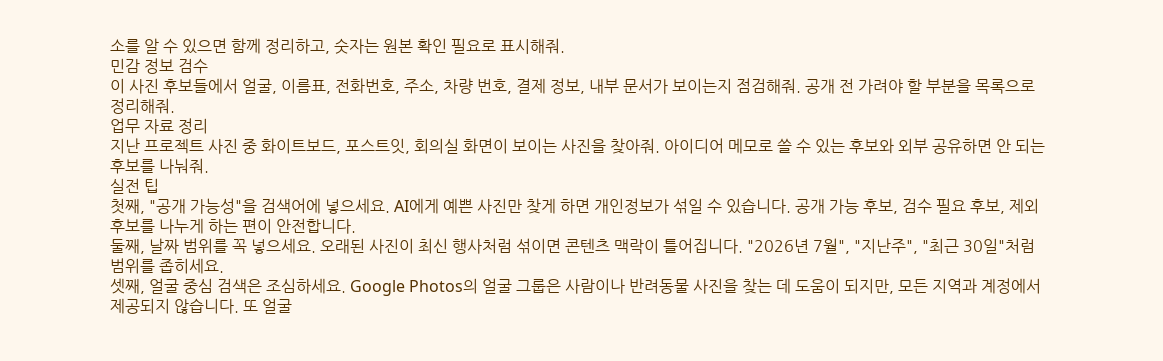소를 알 수 있으면 함께 정리하고, 숫자는 원본 확인 필요로 표시해줘.
민감 정보 검수
이 사진 후보들에서 얼굴, 이름표, 전화번호, 주소, 차량 번호, 결제 정보, 내부 문서가 보이는지 점검해줘. 공개 전 가려야 할 부분을 목록으로 정리해줘.
업무 자료 정리
지난 프로젝트 사진 중 화이트보드, 포스트잇, 회의실 화면이 보이는 사진을 찾아줘. 아이디어 메모로 쓸 수 있는 후보와 외부 공유하면 안 되는 후보를 나눠줘.
실전 팁
첫째, "공개 가능성"을 검색어에 넣으세요. AI에게 예쁜 사진만 찾게 하면 개인정보가 섞일 수 있습니다. 공개 가능 후보, 검수 필요 후보, 제외 후보를 나누게 하는 편이 안전합니다.
둘째, 날짜 범위를 꼭 넣으세요. 오래된 사진이 최신 행사처럼 섞이면 콘텐츠 맥락이 틀어집니다. "2026년 7월", "지난주", "최근 30일"처럼 범위를 좁히세요.
셋째, 얼굴 중심 검색은 조심하세요. Google Photos의 얼굴 그룹은 사람이나 반려동물 사진을 찾는 데 도움이 되지만, 모든 지역과 계정에서 제공되지 않습니다. 또 얼굴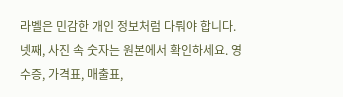라벨은 민감한 개인 정보처럼 다뤄야 합니다.
넷째, 사진 속 숫자는 원본에서 확인하세요. 영수증, 가격표, 매출표,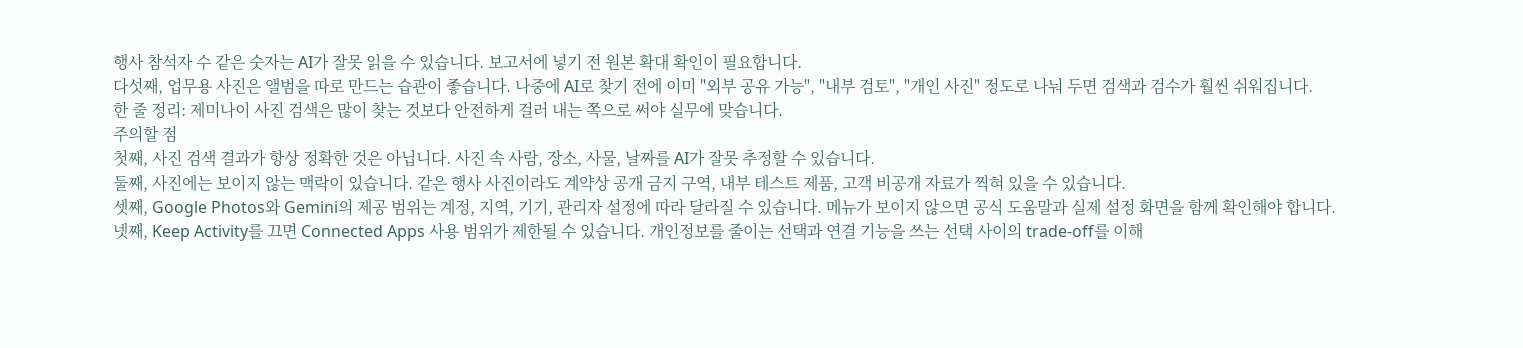행사 참석자 수 같은 숫자는 AI가 잘못 읽을 수 있습니다. 보고서에 넣기 전 원본 확대 확인이 필요합니다.
다섯째, 업무용 사진은 앨범을 따로 만드는 습관이 좋습니다. 나중에 AI로 찾기 전에 이미 "외부 공유 가능", "내부 검토", "개인 사진" 정도로 나눠 두면 검색과 검수가 훨씬 쉬워집니다.
한 줄 정리: 제미나이 사진 검색은 많이 찾는 것보다 안전하게 걸러 내는 쪽으로 써야 실무에 맞습니다.
주의할 점
첫째, 사진 검색 결과가 항상 정확한 것은 아닙니다. 사진 속 사람, 장소, 사물, 날짜를 AI가 잘못 추정할 수 있습니다.
둘째, 사진에는 보이지 않는 맥락이 있습니다. 같은 행사 사진이라도 계약상 공개 금지 구역, 내부 테스트 제품, 고객 비공개 자료가 찍혀 있을 수 있습니다.
셋째, Google Photos와 Gemini의 제공 범위는 계정, 지역, 기기, 관리자 설정에 따라 달라질 수 있습니다. 메뉴가 보이지 않으면 공식 도움말과 실제 설정 화면을 함께 확인해야 합니다.
넷째, Keep Activity를 끄면 Connected Apps 사용 범위가 제한될 수 있습니다. 개인정보를 줄이는 선택과 연결 기능을 쓰는 선택 사이의 trade-off를 이해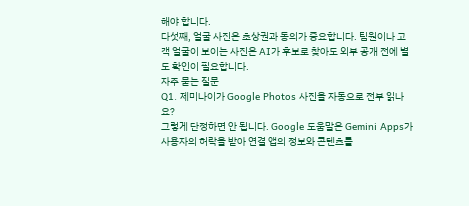해야 합니다.
다섯째, 얼굴 사진은 초상권과 동의가 중요합니다. 팀원이나 고객 얼굴이 보이는 사진은 AI가 후보로 찾아도 외부 공개 전에 별도 확인이 필요합니다.
자주 묻는 질문
Q1. 제미나이가 Google Photos 사진을 자동으로 전부 읽나요?
그렇게 단정하면 안 됩니다. Google 도움말은 Gemini Apps가 사용자의 허락을 받아 연결 앱의 정보와 콘텐츠를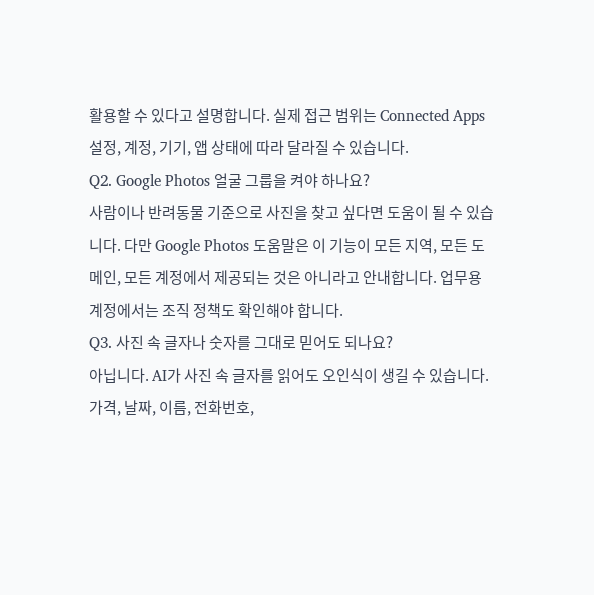활용할 수 있다고 설명합니다. 실제 접근 범위는 Connected Apps 설정, 계정, 기기, 앱 상태에 따라 달라질 수 있습니다.
Q2. Google Photos 얼굴 그룹을 켜야 하나요?
사람이나 반려동물 기준으로 사진을 찾고 싶다면 도움이 될 수 있습니다. 다만 Google Photos 도움말은 이 기능이 모든 지역, 모든 도메인, 모든 계정에서 제공되는 것은 아니라고 안내합니다. 업무용 계정에서는 조직 정책도 확인해야 합니다.
Q3. 사진 속 글자나 숫자를 그대로 믿어도 되나요?
아닙니다. AI가 사진 속 글자를 읽어도 오인식이 생길 수 있습니다. 가격, 날짜, 이름, 전화번호,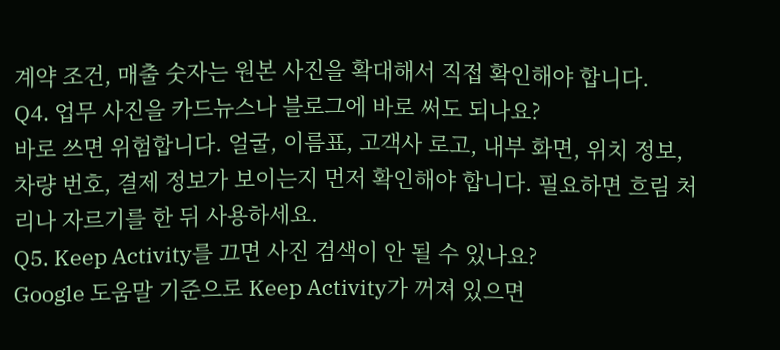계약 조건, 매출 숫자는 원본 사진을 확대해서 직접 확인해야 합니다.
Q4. 업무 사진을 카드뉴스나 블로그에 바로 써도 되나요?
바로 쓰면 위험합니다. 얼굴, 이름표, 고객사 로고, 내부 화면, 위치 정보, 차량 번호, 결제 정보가 보이는지 먼저 확인해야 합니다. 필요하면 흐림 처리나 자르기를 한 뒤 사용하세요.
Q5. Keep Activity를 끄면 사진 검색이 안 될 수 있나요?
Google 도움말 기준으로 Keep Activity가 꺼져 있으면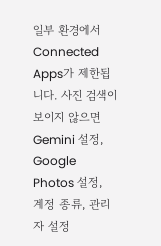일부 환경에서 Connected Apps가 제한됩니다. 사진 검색이 보이지 않으면 Gemini 설정, Google Photos 설정, 계정 종류, 관리자 설정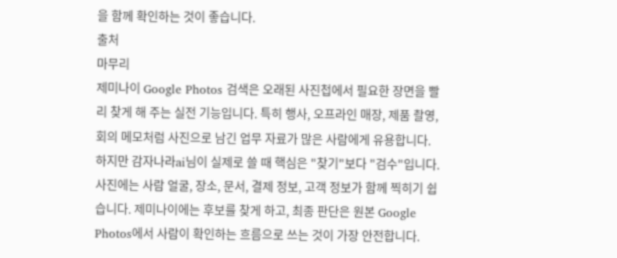을 함께 확인하는 것이 좋습니다.
출처
마무리
제미나이 Google Photos 검색은 오래된 사진첩에서 필요한 장면을 빨리 찾게 해 주는 실전 기능입니다. 특히 행사, 오프라인 매장, 제품 촬영, 회의 메모처럼 사진으로 남긴 업무 자료가 많은 사람에게 유용합니다.
하지만 감자나라ai님이 실제로 쓸 때 핵심은 "찾기"보다 "검수"입니다. 사진에는 사람 얼굴, 장소, 문서, 결제 정보, 고객 정보가 함께 찍히기 쉽습니다. 제미나이에는 후보를 찾게 하고, 최종 판단은 원본 Google Photos에서 사람이 확인하는 흐름으로 쓰는 것이 가장 안전합니다.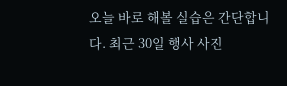오늘 바로 해볼 실습은 간단합니다. 최근 30일 행사 사진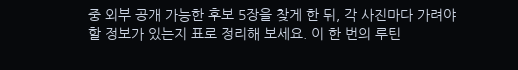중 외부 공개 가능한 후보 5장을 찾게 한 뒤, 각 사진마다 가려야 할 정보가 있는지 표로 정리해 보세요. 이 한 번의 루틴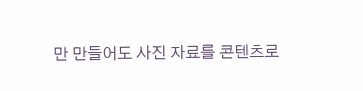만 만들어도 사진 자료를 콘텐츠로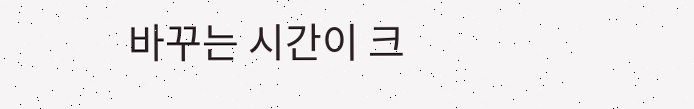바꾸는 시간이 크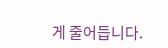게 줄어듭니다.